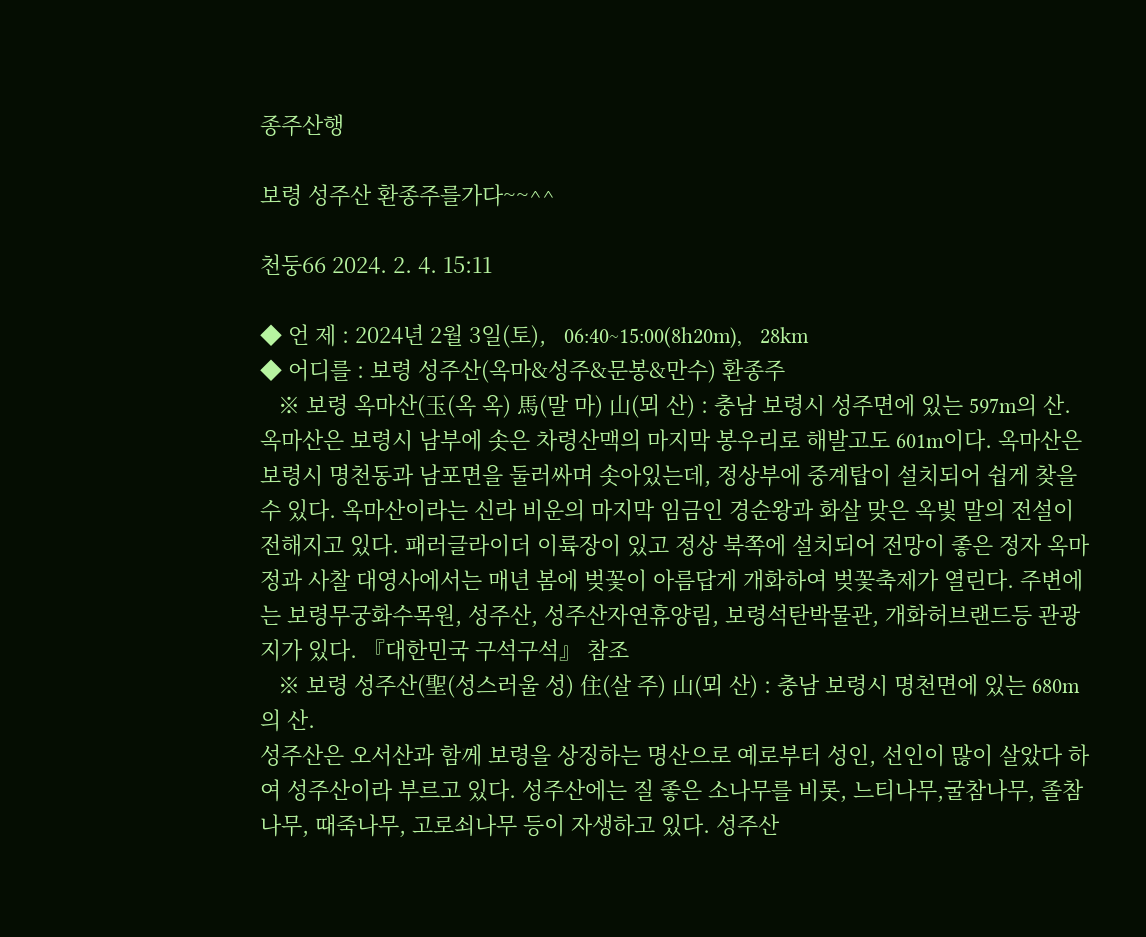종주산행

보령 성주산 환종주를가다~~^^

천둥66 2024. 2. 4. 15:11

◆ 언 제 : 2024년 2월 3일(토),   06:40~15:00(8h20m),   28km
◆ 어디를 : 보령 성주산(옥마&성주&문봉&만수) 환종주
   ※ 보령 옥마산(玉(옥 옥) 馬(말 마) 山(뫼 산) : 충남 보령시 성주면에 있는 597m의 산.
옥마산은 보령시 남부에 솟은 차령산맥의 마지막 봉우리로 해발고도 601m이다. 옥마산은 보령시 명천동과 남포면을 둘러싸며 솟아있는데, 정상부에 중계탑이 설치되어 쉽게 찾을 수 있다. 옥마산이라는 신라 비운의 마지막 임금인 경순왕과 화살 맞은 옥빛 말의 전설이 전해지고 있다. 패러글라이더 이륙장이 있고 정상 북쪽에 설치되어 전망이 좋은 정자 옥마정과 사찰 대영사에서는 매년 봄에 벚꽃이 아름답게 개화하여 벚꽃축제가 열린다. 주변에는 보령무궁화수목원, 성주산, 성주산자연휴양림, 보령석탄박물관, 개화허브랜드등 관광지가 있다. 『대한민국 구석구석』 참조
   ※ 보령 성주산(聖(성스러울 성) 住(살 주) 山(뫼 산) : 충남 보령시 명천면에 있는 680m의 산.
성주산은 오서산과 함께 보령을 상징하는 명산으로 예로부터 성인, 선인이 많이 살았다 하여 성주산이라 부르고 있다. 성주산에는 질 좋은 소나무를 비롯, 느티나무,굴참나무, 졸참나무, 때죽나무, 고로쇠나무 등이 자생하고 있다. 성주산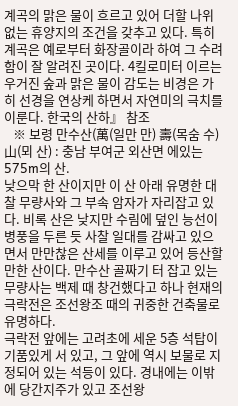계곡의 맑은 물이 흐르고 있어 더할 나위 없는 휴양지의 조건을 갖추고 있다. 특히 계곡은 예로부터 화장골이라 하여 그 수려함이 잘 알려진 곳이다. 4킬로미터 이르는 우거진 숲과 맑은 물이 감도는 비경은 가히 선경을 연상케 하면서 자연미의 극치를 이룬다. 한국의 산하』 참조
   ※ 보령 만수산(萬(일만 만) 壽(목숨 수) 山(뫼 산) : 충남 부여군 외산면 에있는 575m의 산.
낮으막 한 산이지만 이 산 아래 유명한 대찰 무량사와 그 부속 암자가 자리잡고 있다. 비록 산은 낮지만 수림에 덮인 능선이 병풍을 두른 듯 사찰 일대를 감싸고 있으면서 만만찮은 산세를 이루고 있어 등산할 만한 산이다. 만수산 골짜기 터 잡고 있는 무량사는 백제 때 창건했다고 하나 현재의 극락전은 조선왕조 때의 귀중한 건축물로 유명하다.
극락전 앞에는 고려초에 세운 5층 석탑이 기품있게 서 있고, 그 앞에 역시 보물로 지정되어 있는 석등이 있다. 경내에는 이밖에 당간지주가 있고 조선왕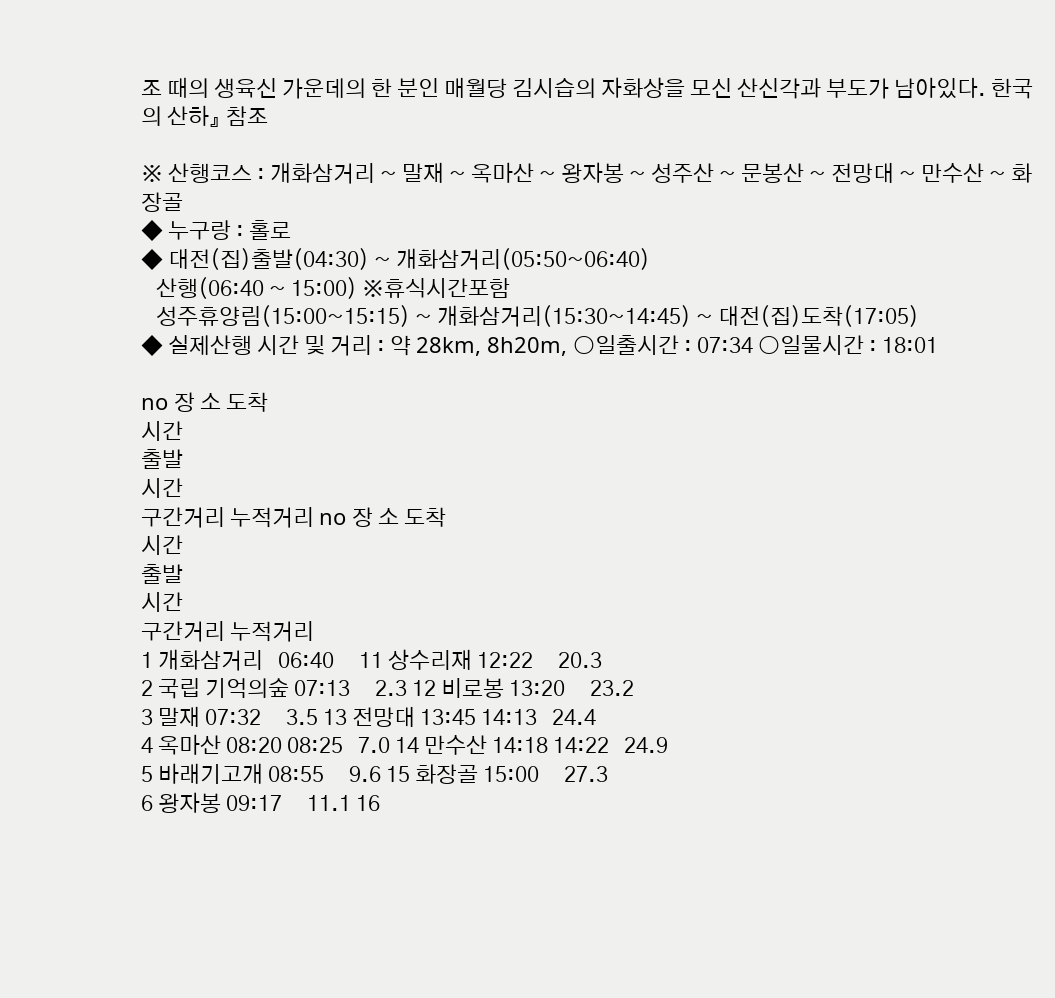조 때의 생육신 가운데의 한 분인 매월당 김시습의 자화상을 모신 산신각과 부도가 남아있다. 한국의 산하』 참조

※ 산행코스 : 개화삼거리 ~ 말재 ~ 옥마산 ~ 왕자봉 ~ 성주산 ~ 문봉산 ~ 전망대 ~ 만수산 ~ 화장골
◆ 누구랑 : 홀로
◆ 대전(집)출발(04:30) ~ 개화삼거리(05:50~06:40)
   산행(06:40 ~ 15:00) ※휴식시간포함
   성주휴양림(15:00~15:15) ~ 개화삼거리(15:30~14:45) ~ 대전(집)도착(17:05)
◆ 실제산행 시간 및 거리 : 약 28km, 8h20m, ○일출시간 : 07:34 ○일물시간 : 18:01

no 장 소 도착
시간
출발
시간
구간거리 누적거리 no 장 소 도착
시간
출발
시간
구간거리 누적거리
1 개화삼거리   06:40     11 상수리재 12:22     20.3
2 국립 기억의숲 07:13     2.3 12 비로봉 13:20     23.2
3 말재 07:32     3.5 13 전망대 13:45 14:13   24.4
4 옥마산 08:20 08:25   7.0 14 만수산 14:18 14:22   24.9
5 바래기고개 08:55     9.6 15 화장골 15:00     27.3
6 왕자봉 09:17     11.1 16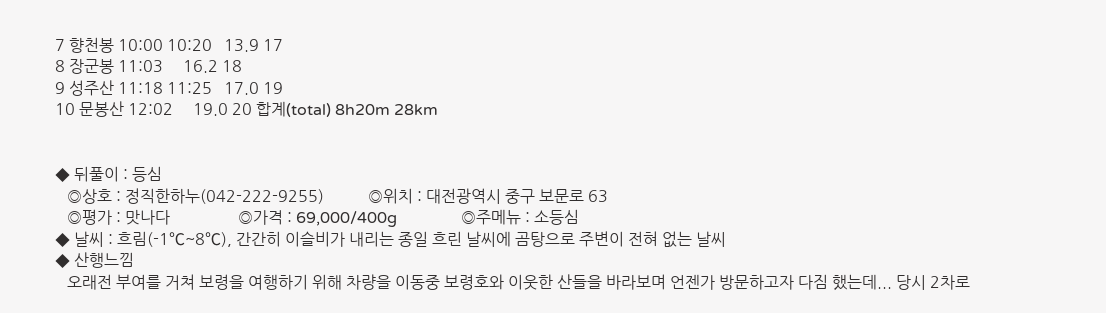7 향천봉 10:00 10:20   13.9 17
8 장군봉 11:03     16.2 18
9 성주산 11:18 11:25   17.0 19
10 문봉산 12:02     19.0 20 합계(total) 8h20m 28km


◆ 뒤풀이 : 등심
   ◎상호 : 정직한하누(042-222-9255)           ◎위치 : 대전광역시 중구 보문로 63
   ◎평가 : 맛나다                 ◎가격 : 69,000/400g                ◎주메뉴 : 소등심
◆ 날씨 : 흐림(-1℃~8℃), 간간히 이슬비가 내리는 종일 흐린 날씨에 곰탕으로 주변이 전혀 없는 날씨
◆ 산행느낌
   오래전 부여를 거쳐 보령을 여행하기 위해 차량을 이동중 보령호와 이웃한 산들을 바라보며 언젠가 방문하고자 다짐 했는데... 당시 2차로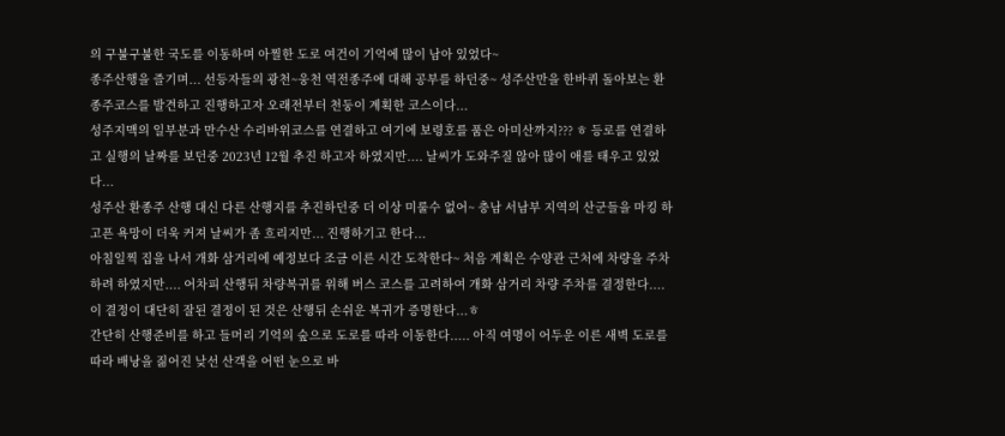의 구불구불한 국도를 이동하며 아찔한 도로 여건이 기억에 많이 남아 있었다~
종주산행을 즐기며... 선등자들의 광천~웅천 역전종주에 대해 공부를 하던중~ 성주산만을 한바퀴 돌아보는 환종주코스를 발견하고 진행하고자 오래전부터 천둥이 계획한 코스이다...
성주지맥의 일부분과 만수산 수리바위코스를 연결하고 여기에 보령호를 품은 아미산까지??? ㅎ 등로를 연결하고 실행의 날짜를 보던중 2023년 12월 추진 하고자 하였지만.... 날씨가 도와주질 않아 많이 애를 태우고 있었다...
성주산 환종주 산행 대신 다른 산행지를 추진하던중 더 이상 미룰수 없어~ 충남 서남부 지역의 산군들을 마킹 하고픈 욕망이 더욱 커져 날씨가 좀 흐리지만... 진행하기고 한다...
아침일찍 집을 나서 개화 삼거리에 예정보다 조금 이른 시간 도착한다~ 처음 계획은 수양관 근처에 차량을 주차 하려 하였지만.... 어차피 산행뒤 차량복귀를 위해 버스 코스를 고려하여 개화 삼거리 차량 주차를 결정한다.... 이 결정이 대단히 잘된 결정이 된 것은 산행뒤 손쉬운 복귀가 증명한다...ㅎ
간단히 산행준비를 하고 들머리 기억의 숲으로 도로를 따라 이동한다..... 아직 여명이 어두운 이른 새벽 도로를 따라 배낭을 짊어진 낮선 산객을 어떤 눈으로 바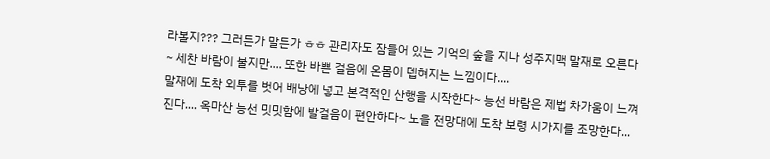라볼지??? 그러든가 말든가 ㅎㅎ 관리자도 잠들어 있는 기억의 숲을 지나 성주지맥 말재로 오른다~ 세찬 바람이 불지만.... 또한 바쁜 걸음에 온몸이 뎁혀지는 느낌이다....
말재에 도착 외투를 벗어 배낭에 넣고 본격적인 산행을 시작한다~ 능선 바람은 제법 차가움이 느껴진다.... 옥마산 능선 밋밋함에 발걸음이 편안하다~ 노을 전망대에 도착 보령 시가지를 조망한다...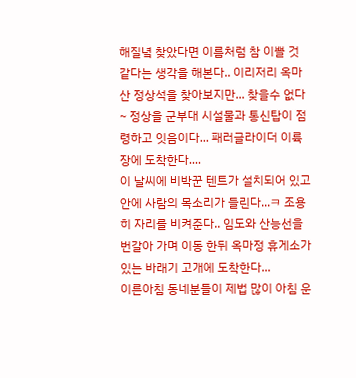해질녘 찾았다면 이름처럼 참 이쁠 것 같다는 생각을 해본다.. 이리저리 옥마산 정상석을 찾아보지만... 찾을수 없다~ 정상을 군부대 시설물과 통신탑이 점령하고 잇음이다... 패러글라이더 이륙장에 도착한다....
이 날씨에 비박꾼 텐트가 설치되어 있고 안에 사람의 목소리가 들린다...ㅋ 조용히 자리를 비켜준다.. 임도와 산능선을 번갈아 가며 이동 한뒤 옥마정 휴게소가 있는 바래기 고개에 도착한다...
이른아침 동네분들이 제법 많이 아침 운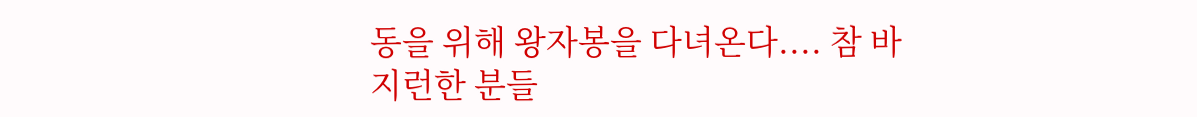동을 위해 왕자봉을 다녀온다.... 참 바지런한 분들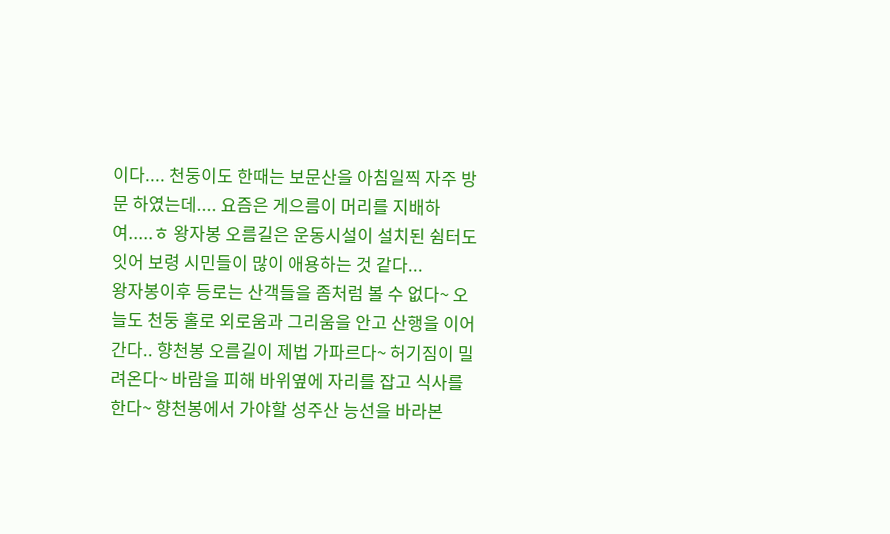이다.... 천둥이도 한때는 보문산을 아침일찍 자주 방문 하였는데.... 요즘은 게으름이 머리를 지배하여.....ㅎ 왕자봉 오름길은 운동시설이 설치된 쉼터도 잇어 보령 시민들이 많이 애용하는 것 같다...
왕자봉이후 등로는 산객들을 좀처럼 볼 수 없다~ 오늘도 천둥 홀로 외로움과 그리움을 안고 산행을 이어간다.. 향천봉 오름길이 제법 가파르다~ 허기짐이 밀려온다~ 바람을 피해 바위옆에 자리를 잡고 식사를 한다~ 향천봉에서 가야할 성주산 능선을 바라본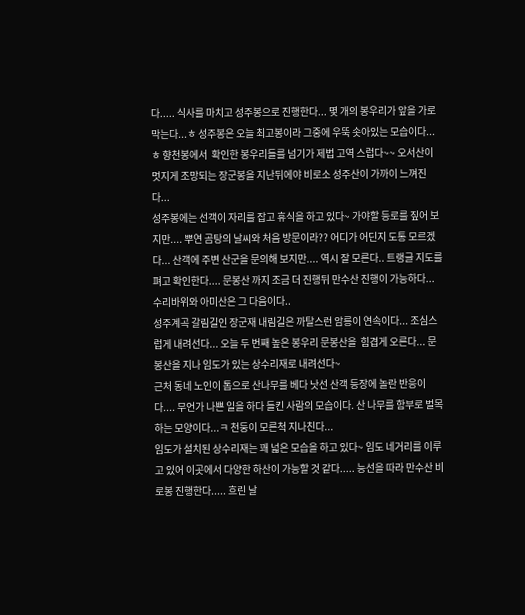다..... 식사를 마치고 성주봉으로 진행한다... 몇 개의 봉우리가 앞을 가로 막는다...ㅎ 성주봉은 오늘 최고봉이라 그중에 우뚝 솟아있는 모습이다...ㅎ 향천봉에서  확인한 봉우리들를 넘기가 제법 고역 스럽다~~ 오서산이 멋지게 조망되는 장군봉을 지난뒤에야 비로소 성주산이 가까이 느껴진다...
성주봉에는 선객이 자리를 잡고 휴식을 하고 있다~ 가야할 등로를 짚어 보지만.... 뿌연 곰탕의 날씨와 처음 방문이라?? 어디가 어딘지 도통 모르겠다... 산객에 주변 산군을 문의해 보지만.... 역시 잘 모른다.. 트랭글 지도를 펴고 확인한다.... 문봉산 까지 조금 더 진행뒤 만수산 진행이 가능하다... 수리바위와 아미산은 그 다음이다..
성주계곡 갈림길인 장군재 내림길은 까탈스런 암릉이 연속이다... 조심스럽게 내려선다... 오늘 두 번째 높은 봉우리 문봉산을  힘겹게 오른다... 문봉산을 지나 임도가 있는 상수리재로 내려선다~
근처 동네 노인이 톱으로 산나무를 베다 낫선 산객 등장에 놀란 반응이다.... 무언가 나쁜 일을 하다 들킨 사람의 모습이다. 산 나무를 함부로 벌목하는 모양이다...ㅋ 천둥이 모른척 지나친다...
임도가 설치된 상수리재는 꽤 넓은 모습을 하고 있다~ 임도 네거리를 이루고 있어 이곳에서 다양한 하산이 가능할 것 같다..... 능선을 따라 만수산 비로봉 진행한다..... 흐린 날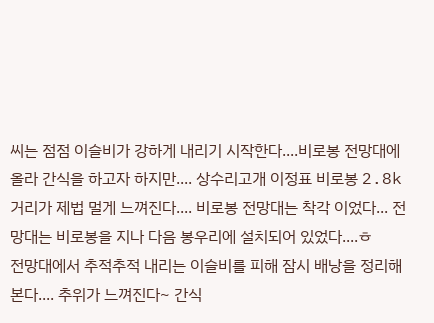씨는 점점 이슬비가 강하게 내리기 시작한다....비로봉 전망대에 올라 간식을 하고자 하지만.... 상수리고개 이정표 비로봉 2.8k 거리가 제법 멀게 느껴진다.... 비로봉 전망대는 착각 이었다... 전망대는 비로봉을 지나 다음 봉우리에 설치되어 있었다....ㅎ
전망대에서 추적추적 내리는 이슬비를 피해 잠시 배낭을 정리해 본다.... 추위가 느껴진다~ 간식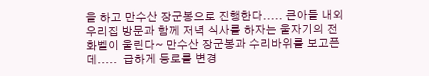을 하고 만수산 장군봉으로 진행한다..... 큰아들 내외 우리집 방문과 함께 저녁 식사를 하자는 울자기의 전화벨이 울린다~ 만수산 장군봉과 수리바위를 보고픈데.....  급하게 등로를 변경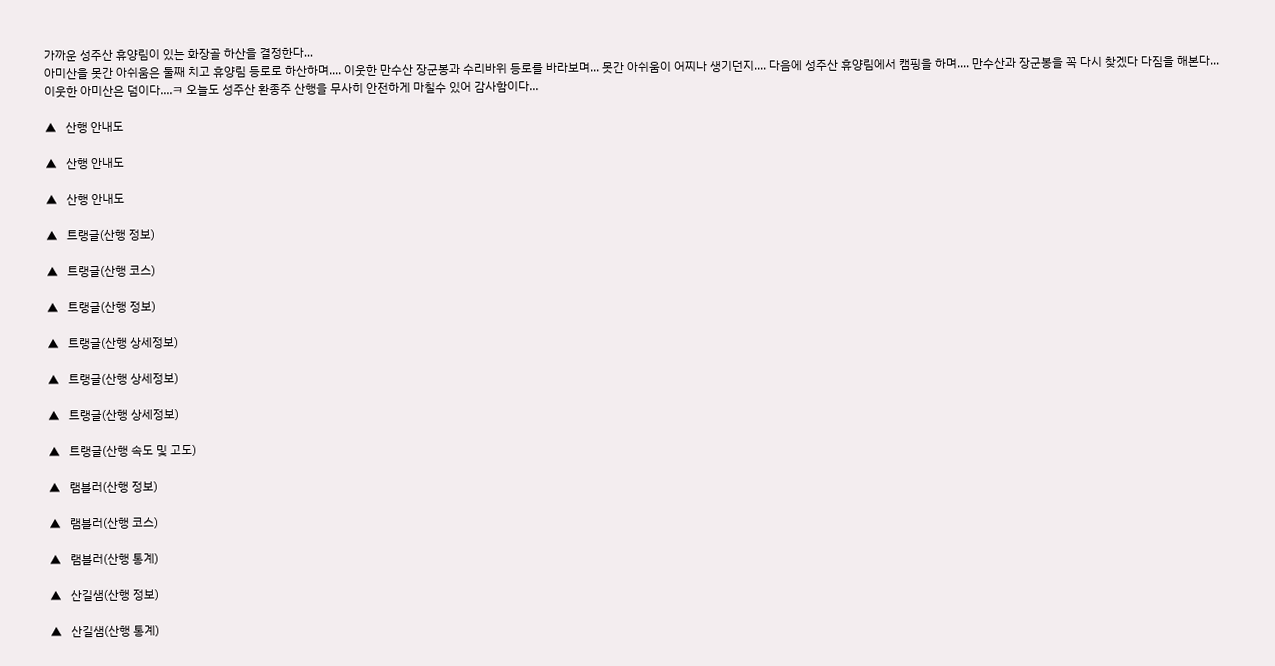가까운 성주산 휴양림이 있는 화장골 하산을 결정한다...
아미산을 못간 아쉬움은 둘째 치고 휴양림 등로로 하산하며.... 이웃한 만수산 장군봉과 수리바위 등로를 바라보며... 못간 아쉬움이 어찌나 생기던지.... 다음에 성주산 휴양림에서 캠핑을 하며.... 만수산과 장군봉을 꼭 다시 찾겠다 다짐을 해본다...
이웃한 아미산은 덤이다....ㅋ 오늘도 성주산 환종주 산행을 무사히 안전하게 마칠수 있어 감사함이다...

▲   산행 안내도

▲   산행 안내도

▲   산행 안내도

▲   트랭글(산행 정보)

▲   트랭글(산행 코스)

▲   트랭글(산행 정보)

▲   트랭글(산행 상세정보)

▲   트랭글(산행 상세정보)

▲   트랭글(산행 상세정보)

▲   트랭글(산행 속도 및 고도)

▲   램블러(산행 정보)

▲   램블러(산행 코스)

▲   램블러(산행 통계)

▲   산길샘(산행 정보)

▲   산길샘(산행 통계)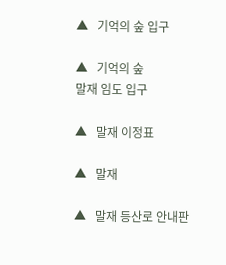▲   기억의 숲 입구

▲   기억의 숲
말재 임도 입구

▲   말재 이정표

▲   말재

▲   말재 등산로 안내판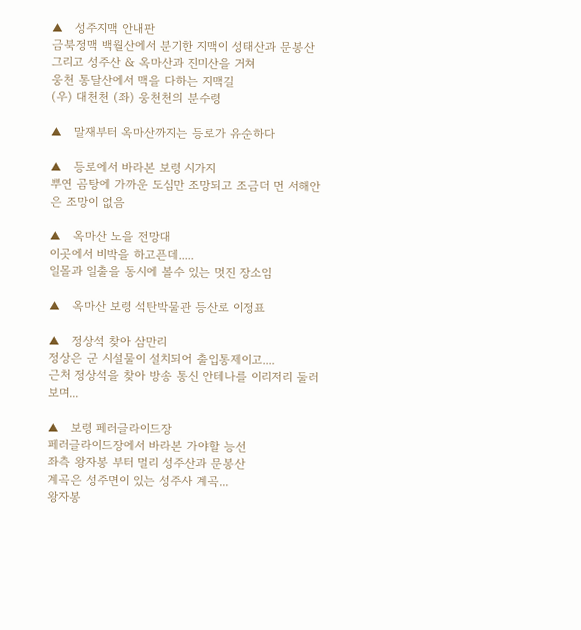▲   성주지맥 안내판
금북정맥 백월산에서 분기한 지맥이 성태산과 문봉산
그리고 성주산 & 옥마산과 진미산을 거쳐
웅천 통달산에서 맥을 다하는 지맥길
(우) 대천천 (좌) 웅천천의 분수령

▲   말재부터 옥마산까지는 등로가 유순하다

▲   등로에서 바라본 보령 시가지
뿌연 곰탕에 가까운 도심만 조망되고 조금더 먼 서해안은 조망이 없음

▲   옥마산 노을 전망대
이곳에서 비박을 하고픈데.....
일몰과 일출을 동시에 볼수 있는 멋진 장소임

▲   옥마산 보령 석탄박물관 등산로 이정표

▲   정상석 찾아 삼만리
정상은 군 시설물이 설치되어 출입통제이고....
근처 정상석을 찾아 방송 통신 안테나를 이리저리 둘러보며...

▲   보령 페러글라이드장
페러글라이드장에서 바라본 가야할 능선
좌측 왕자봉 부터 멀리 성주산과 문봉산
계곡은 성주면이 있는 성주사 계곡...
왕자봉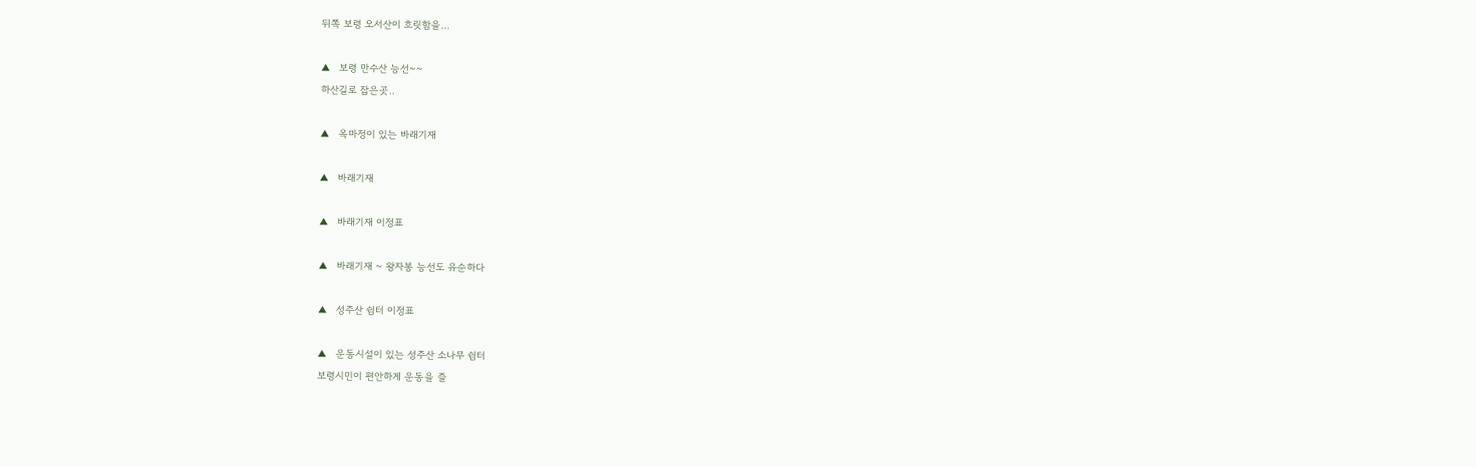뒤쪽 보령 오서산이 흐릿함을...

▲   보령 만수산 능선~~
하산길로 잡은곳..

▲   옥마정이 있는 바래기재

▲   바래기재

▲   바래기재 이정표

▲   바래기재 ~ 왕자봉 능선도 유순하다

▲   성주산 쉼터 이정표

▲   운동시설이 있는 성주산 소나무 쉼터
보령시민이 편안하게 운동을 즐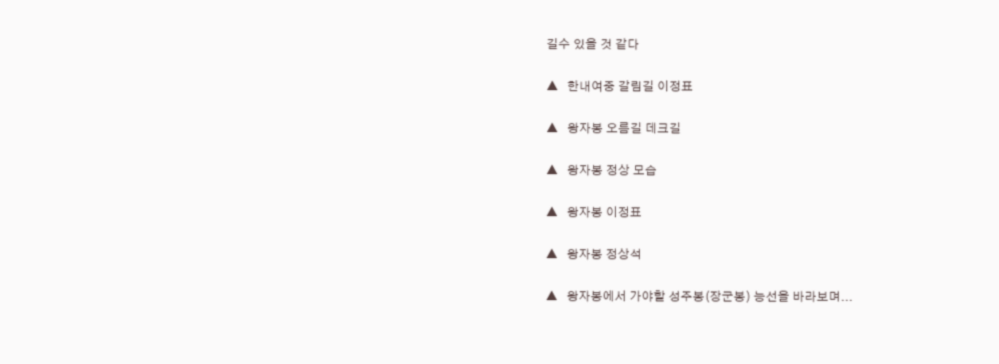길수 있을 것 같다

▲   한내여중 갈림길 이정표

▲   왕자봉 오름길 데크길

▲   왕자봉 정상 모습

▲   왕자봉 이정표

▲   왕자봉 정상석

▲   왕자봉에서 가야할 성주봉(장군봉) 능선을 바라보며...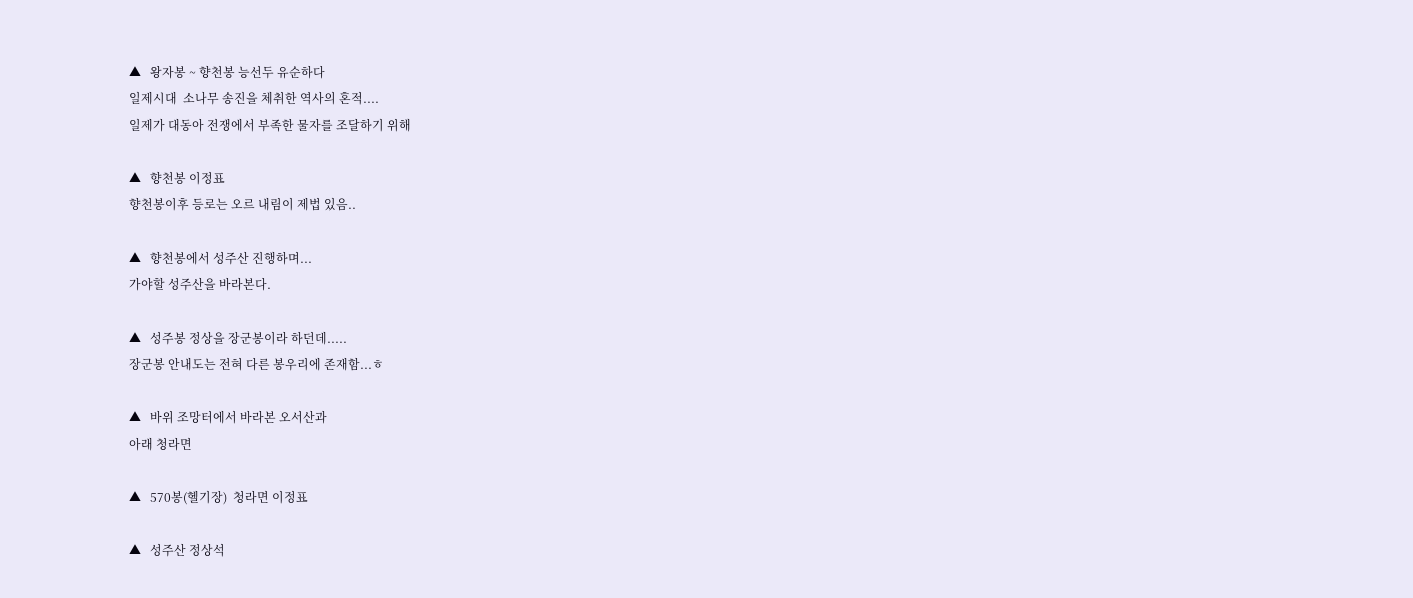▲   왕자봉 ~ 향천봉 능선두 유순하다
일제시대  소나무 송진을 체취한 역사의 혼적....
일제가 대동아 전쟁에서 부족한 물자를 조달하기 위해

▲   향천봉 이정표
향천봉이후 등로는 오르 내림이 제법 있음..

▲   향천봉에서 성주산 진행하며...
가야할 성주산을 바라본다.

▲   성주봉 정상을 장군봉이라 하던데.....
장군봉 안내도는 전혀 다른 봉우리에 존재함...ㅎ

▲   바위 조망터에서 바라본 오서산과
아래 청라면

▲   570봉(헬기장)  청라면 이정표

▲   성주산 정상석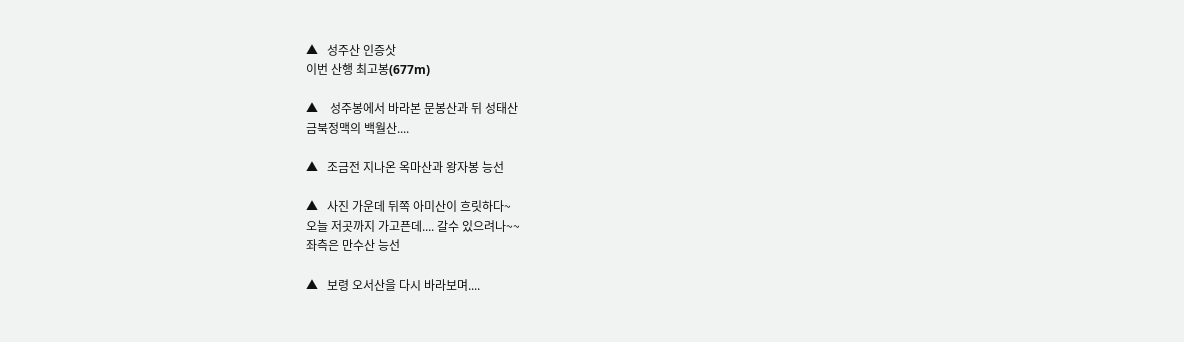▲   성주산 인증삿
이번 산행 최고봉(677m)

▲    성주봉에서 바라본 문봉산과 뒤 성태산
금북정맥의 백월산....

▲   조금전 지나온 옥마산과 왕자봉 능선

▲   사진 가운데 뒤쪽 아미산이 흐릿하다~
오늘 저곳까지 가고픈데.... 갈수 있으려나~~
좌측은 만수산 능선

▲   보령 오서산을 다시 바라보며....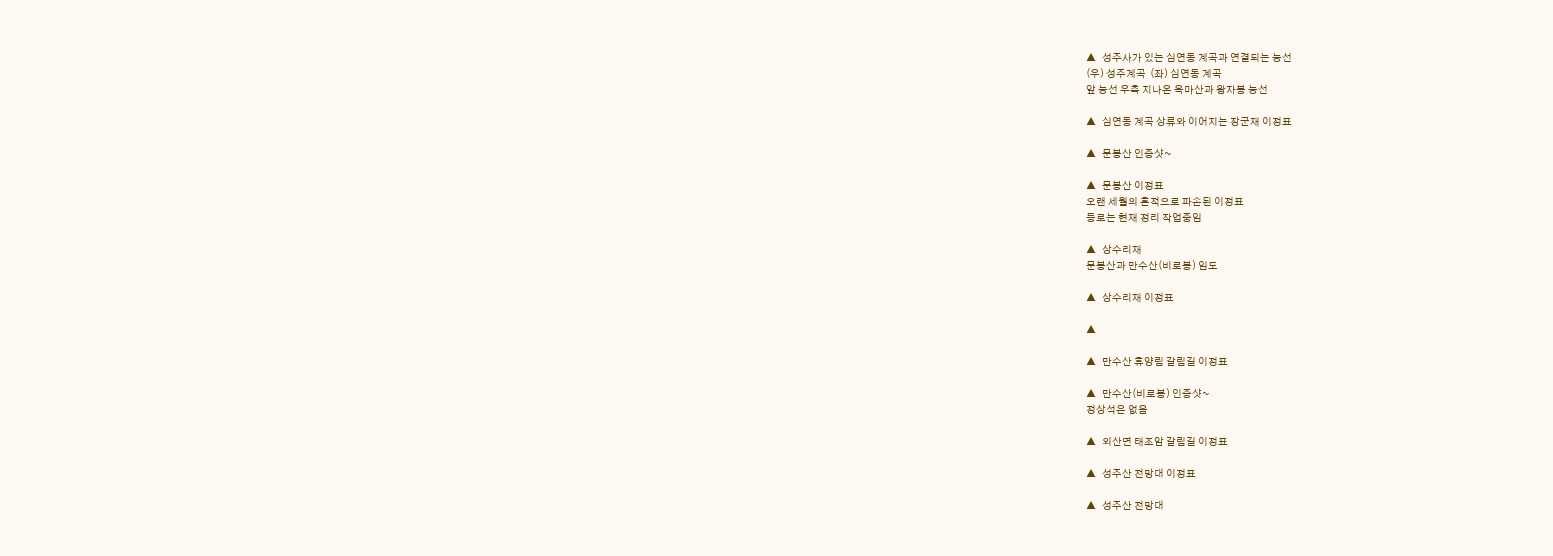▲   성주사가 있는 심연동 계곡과 연결되는 능선
(우) 성주계곡  (좌) 심연동 계곡
앞 능선 우측 지나온 옥마산과 왕자봉 능선

▲   심연동 계곡 상류와 이어지는 장군재 이정표

▲   문봉산 인증샷~

▲   문봉산 이정표
오랜 세월의 흔적으로 파손된 이정표
등로는 현재 정리 작업중임

▲   상수리재
문봉산과 만수산(비로봉) 임도

▲   상수리재 이정표

▲

▲   만수산 휴양림 갈림길 이정표

▲   만수산(비로봉) 인증샷~
정상석은 없음

▲   외산면 태조암 갈림길 이정표

▲   성주산 전망대 이정표

▲   성주산 전망대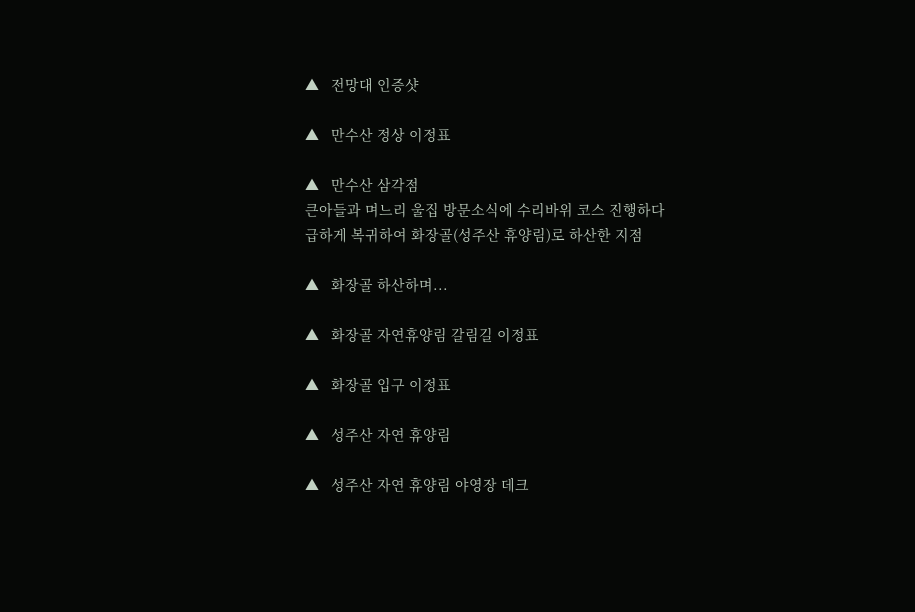▲   전망대 인증샷

▲   만수산 정상 이정표

▲   만수산 삼각점
큰아들과 며느리 울집 방문소식에 수리바위 코스 진행하다
급하게 복귀하여 화장골(성주산 휴양림)로 하산한 지점

▲   화장골 하산하며...

▲   화장골 자연휴양림 갈림길 이정표

▲   화장골 입구 이정표

▲   성주산 자연 휴양림

▲   성주산 자연 휴양림 야영장 데크